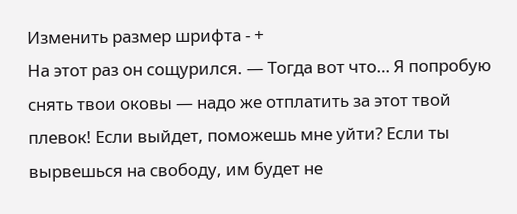Изменить размер шрифта - +
На этот раз он сощурился. — Тогда вот что… Я попробую снять твои оковы — надо же отплатить за этот твой плевок! Если выйдет, поможешь мне уйти? Если ты вырвешься на свободу, им будет не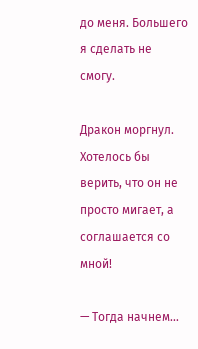до меня. Большего я сделать не смогу.

Дракон моргнул. Хотелось бы верить, что он не просто мигает, а соглашается со мной!

— Тогда начнем…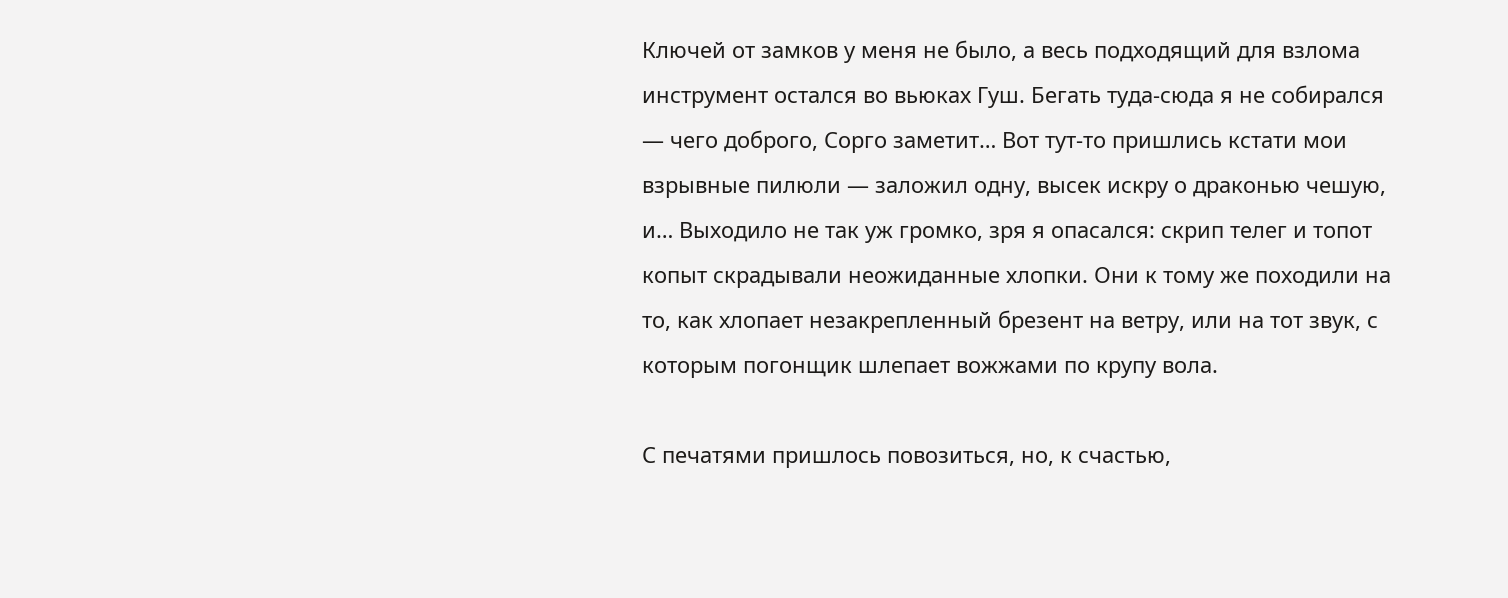Ключей от замков у меня не было, а весь подходящий для взлома инструмент остался во вьюках Гуш. Бегать туда-сюда я не собирался — чего доброго, Сорго заметит… Вот тут-то пришлись кстати мои взрывные пилюли — заложил одну, высек искру о драконью чешую, и… Выходило не так уж громко, зря я опасался: скрип телег и топот копыт скрадывали неожиданные хлопки. Они к тому же походили на то, как хлопает незакрепленный брезент на ветру, или на тот звук, с которым погонщик шлепает вожжами по крупу вола.

С печатями пришлось повозиться, но, к счастью,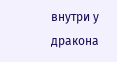внутри у дракона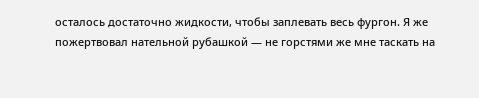осталось достаточно жидкости, чтобы заплевать весь фургон. Я же пожертвовал нательной рубашкой — не горстями же мне таскать на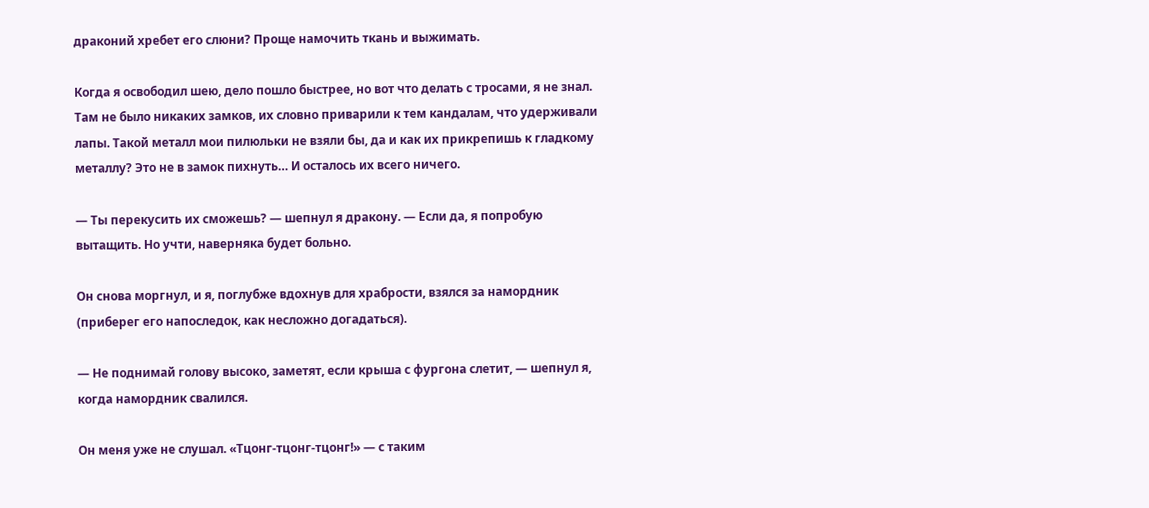драконий хребет его слюни? Проще намочить ткань и выжимать.

Когда я освободил шею, дело пошло быстрее, но вот что делать с тросами, я не знал. Там не было никаких замков, их словно приварили к тем кандалам, что удерживали лапы. Такой металл мои пилюльки не взяли бы, да и как их прикрепишь к гладкому металлу? Это не в замок пихнуть… И осталось их всего ничего.

— Ты перекусить их сможешь? — шепнул я дракону. — Если да, я попробую вытащить. Но учти, наверняка будет больно.

Он снова моргнул, и я, поглубже вдохнув для храбрости, взялся за намордник (приберег его напоследок, как несложно догадаться).

— Не поднимай голову высоко, заметят, если крыша с фургона слетит, — шепнул я, когда намордник свалился.

Он меня уже не слушал. «Тцонг-тцонг-тцонг!» — с таким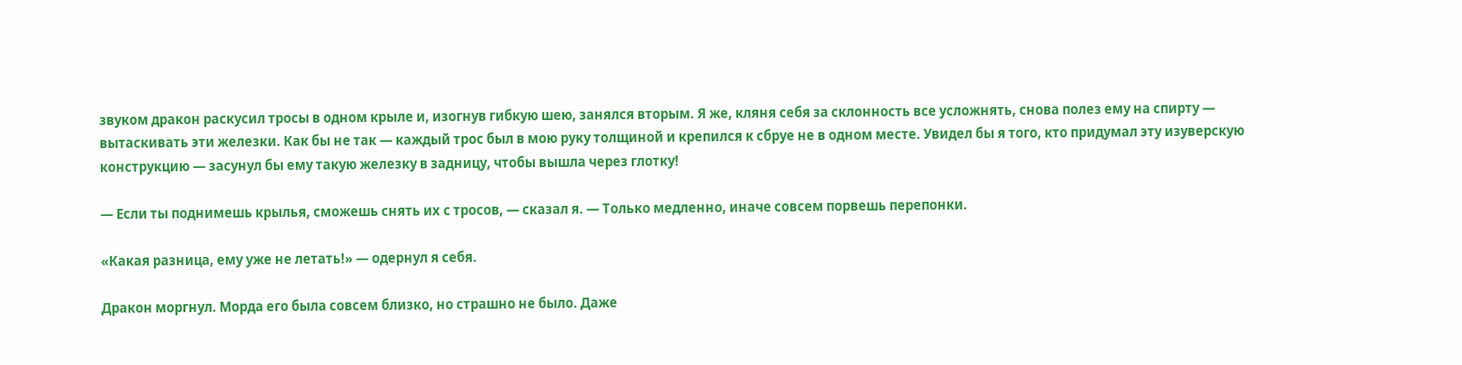звуком дракон раскусил тросы в одном крыле и, изогнув гибкую шею, занялся вторым. Я же, кляня себя за склонность все усложнять, снова полез ему на спирту — вытаскивать эти железки. Как бы не так — каждый трос был в мою руку толщиной и крепился к сбруе не в одном месте. Увидел бы я того, кто придумал эту изуверскую конструкцию — засунул бы ему такую железку в задницу, чтобы вышла через глотку!

— Если ты поднимешь крылья, сможешь снять их с тросов, — сказал я. — Только медленно, иначе совсем порвешь перепонки.

«Какая разница, ему уже не летать!» — одернул я себя.

Дракон моргнул. Морда его была совсем близко, но страшно не было. Даже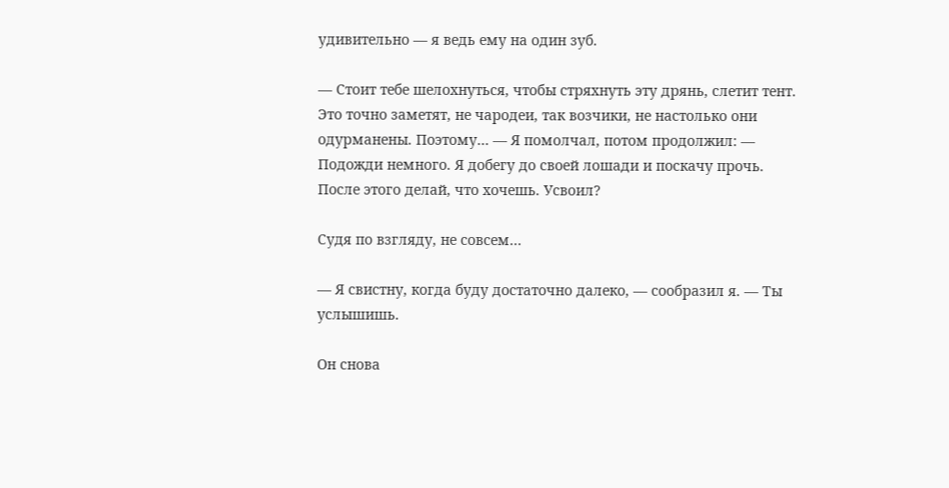удивительно — я ведь ему на один зуб.

— Стоит тебе шелохнуться, чтобы стряхнуть эту дрянь, слетит тент. Это точно заметят, не чародеи, так возчики, не настолько они одурманены. Поэтому… — Я помолчал, потом продолжил: — Подожди немного. Я добегу до своей лошади и поскачу прочь. После этого делай, что хочешь. Усвоил?

Судя по взгляду, не совсем…

— Я свистну, когда буду достаточно далеко, — сообразил я. — Ты услышишь.

Он снова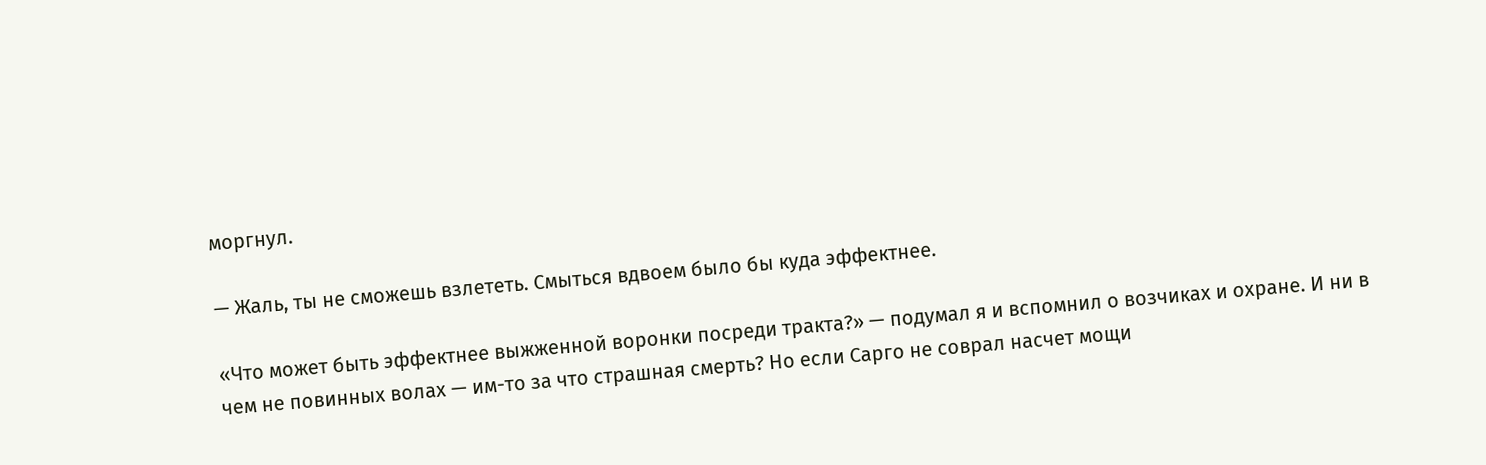моргнул.

— Жаль, ты не сможешь взлететь. Смыться вдвоем было бы куда эффектнее.

«Что может быть эффектнее выжженной воронки посреди тракта?» — подумал я и вспомнил о возчиках и охране. И ни в чем не повинных волах — им-то за что страшная смерть? Но если Сарго не соврал насчет мощи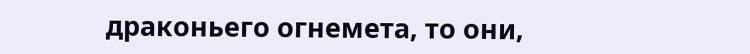драконьего огнемета, то они,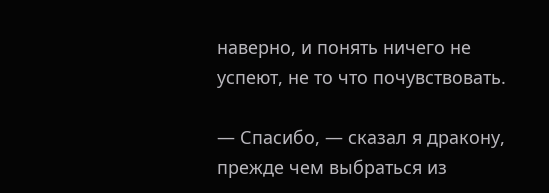наверно, и понять ничего не успеют, не то что почувствовать.

— Спасибо, — сказал я дракону, прежде чем выбраться из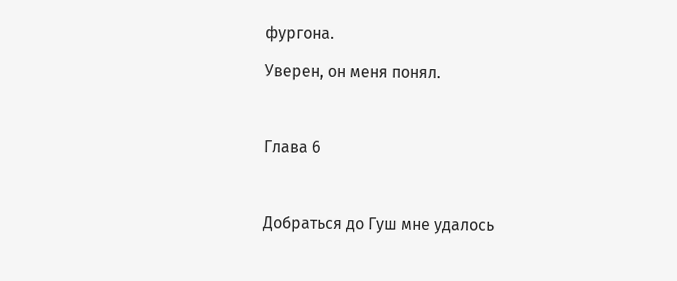фургона.

Уверен, он меня понял.



Глава 6



Добраться до Гуш мне удалось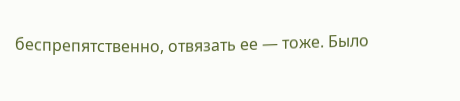беспрепятственно, отвязать ее — тоже. Было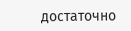достаточно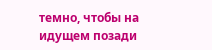темно, чтобы на идущем позади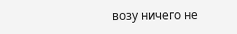возу ничего не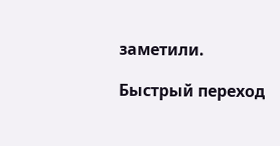заметили.

Быстрый переход